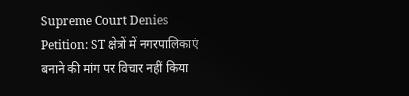Supreme Court Denies Petition: ST क्षेत्रों में नगरपालिकाएं बनाने की मांग पर विचार नहीं किया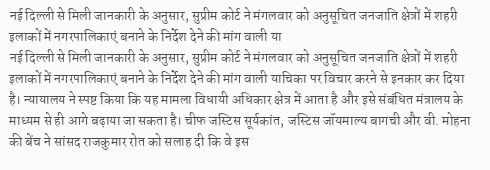नई दिल्ली से मिली जानकारी के अनुसार, सुप्रीम कोर्ट ने मंगलवार को अनुसूचित जनजाति क्षेत्रों में शहरी इलाकों में नगरपालिकाएं बनाने के निर्देश देने की मांग वाली या
नई दिल्ली से मिली जानकारी के अनुसार, सुप्रीम कोर्ट ने मंगलवार को अनुसूचित जनजाति क्षेत्रों में शहरी इलाकों में नगरपालिकाएं बनाने के निर्देश देने की मांग वाली याचिका पर विचार करने से इनकार कर दिया है। न्यायालय ने स्पष्ट किया कि यह मामला विधायी अधिकार क्षेत्र में आता है और इसे संबंधित मंत्रालय के माध्यम से ही आगे बढ़ाया जा सकता है। चीफ जस्टिस सूर्यकांत, जस्टिस जॉयमाल्य बागची और वी. मोहना की बेंच ने सांसद राजकुमार रोत को सलाह दी कि वे इस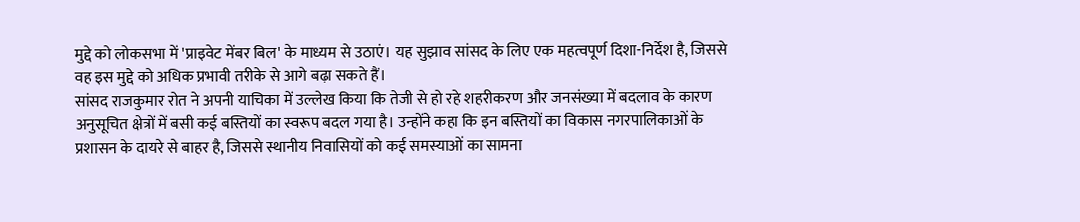मुद्दे को लोकसभा में 'प्राइवेट मेंबर बिल' के माध्यम से उठाएं। यह सुझाव सांसद के लिए एक महत्वपूर्ण दिशा-निर्देश है, जिससे वह इस मुद्दे को अधिक प्रभावी तरीके से आगे बढ़ा सकते हैं।
सांसद राजकुमार रोत ने अपनी याचिका में उल्लेख किया कि तेजी से हो रहे शहरीकरण और जनसंख्या में बदलाव के कारण अनुसूचित क्षेत्रों में बसी कई बस्तियों का स्वरूप बदल गया है। उन्होंने कहा कि इन बस्तियों का विकास नगरपालिकाओं के प्रशासन के दायरे से बाहर है, जिससे स्थानीय निवासियों को कई समस्याओं का सामना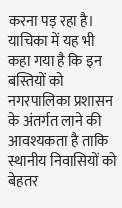करना पड़ रहा है। याचिका में यह भी कहा गया है कि इन बस्तियों को नगरपालिका प्रशासन के अंतर्गत लाने की आवश्यकता है ताकि स्थानीय निवासियों को बेहतर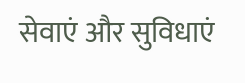सेवाएं और सुविधाएं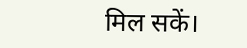मिल सकें।